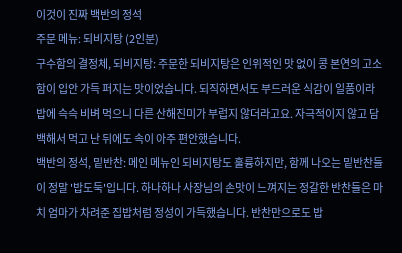이것이 진짜 백반의 정석
주문 메뉴: 되비지탕 (2인분)
구수함의 결정체, 되비지탕: 주문한 되비지탕은 인위적인 맛 없이 콩 본연의 고소함이 입안 가득 퍼지는 맛이었습니다. 되직하면서도 부드러운 식감이 일품이라 밥에 슥슥 비벼 먹으니 다른 산해진미가 부럽지 않더라고요. 자극적이지 않고 담백해서 먹고 난 뒤에도 속이 아주 편안했습니다.
백반의 정석, 밑반찬: 메인 메뉴인 되비지탕도 훌륭하지만, 함께 나오는 밑반찬들이 정말 '밥도둑'입니다. 하나하나 사장님의 손맛이 느껴지는 정갈한 반찬들은 마치 엄마가 차려준 집밥처럼 정성이 가득했습니다. 반찬만으로도 밥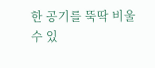한 공기를 뚝딱 비울 수 있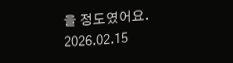을 정도였어요.
2026.02.15